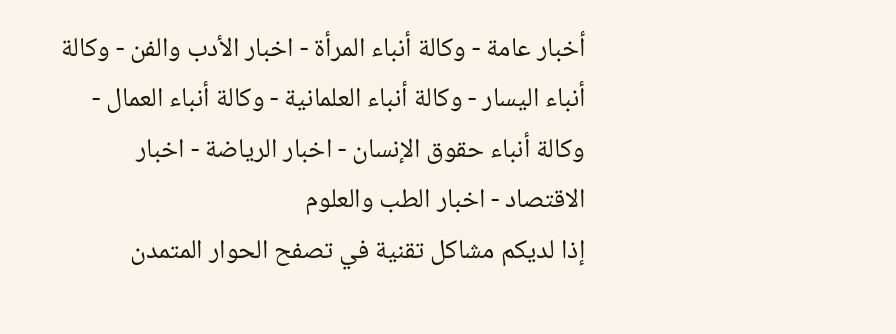أخبار عامة - وكالة أنباء المرأة - اخبار الأدب والفن - وكالة أنباء اليسار - وكالة أنباء العلمانية - وكالة أنباء العمال - وكالة أنباء حقوق الإنسان - اخبار الرياضة - اخبار الاقتصاد - اخبار الطب والعلوم
إذا لديكم مشاكل تقنية في تصفح الحوار المتمدن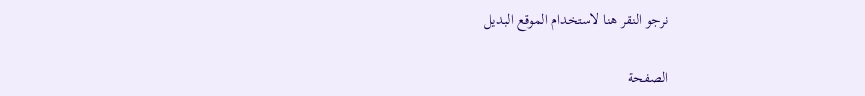نرجو النقر هنا لاستخدام الموقع البديل

الصفحة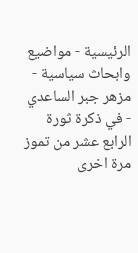الرئيسية - مواضيع وابحاث سياسية - مزهر جبر الساعدي - في ذكرة ثورة الرابع عشر من تموز مرة اخرى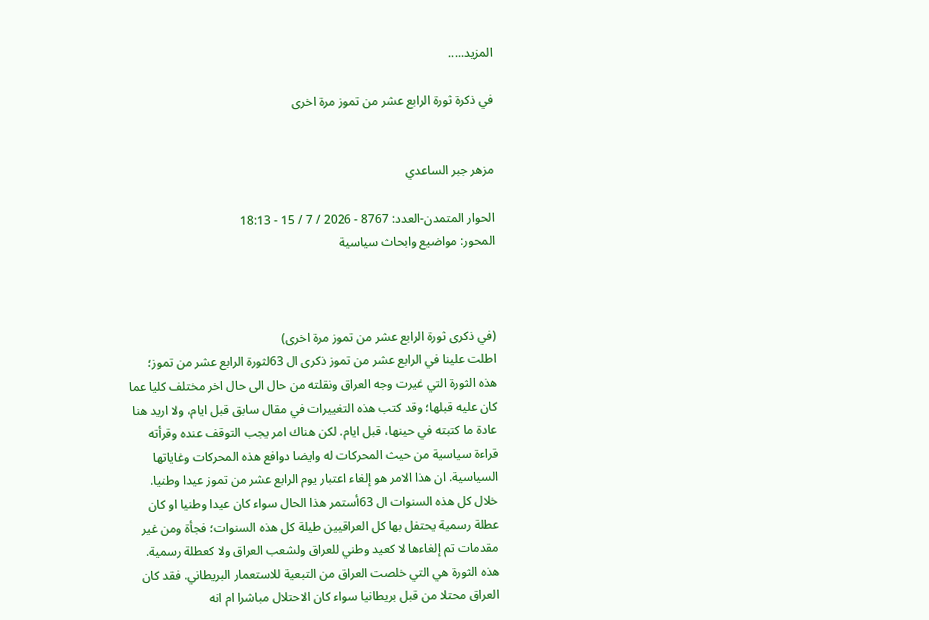المزيد.....

في ذكرة ثورة الرابع عشر من تموز مرة اخرى


مزهر جبر الساعدي

الحوار المتمدن-العدد: 8767 - 2026 / 7 / 15 - 18:13
المحور: مواضيع وابحاث سياسية



(في ذكرى ثورة الرابع عشر من تموز مرة اخرى)
اطلت علينا في الرابع عشر من تموز ذكرى ال 63لثورة الرابع عشر من تموز؛ هذه الثورة التي غيرت وجه العراق ونقلته من حال الى حال اخر مختلف كليا عما كان عليه قبلها؛ وقد كتب هذه التغييرات في مقال سابق قبل ايام، ولا اريد هنا عادة ما كتبته في حينها، قبل ايام. لكن هناك امر يجب التوقف عنده وقرأته قراءة سياسية من حيث المحركات له وايضا دوافع هذه المحركات وغاياتها السياسية. ان هذا الامر هو إلغاء اعتبار يوم الرابع عشر من تموز عيدا وطنيا. خلال كل هذه السنوات ال 63أستمر هذا الحال سواء كان عيدا وطنيا او كان عطلة رسمية يحتفل بها كل العراقيين طيلة كل هذه السنوات؛ فجأة ومن غير مقدمات تم إلغاءها لا كعيد وطني للعراق ولشعب العراق ولا كعطلة رسمية. هذه الثورة هي التي خلصت العراق من التبعية للاستعمار البريطاني. فقد كان العراق محتلا من قبل بريطانيا سواء كان الاحتلال مباشرا ام انه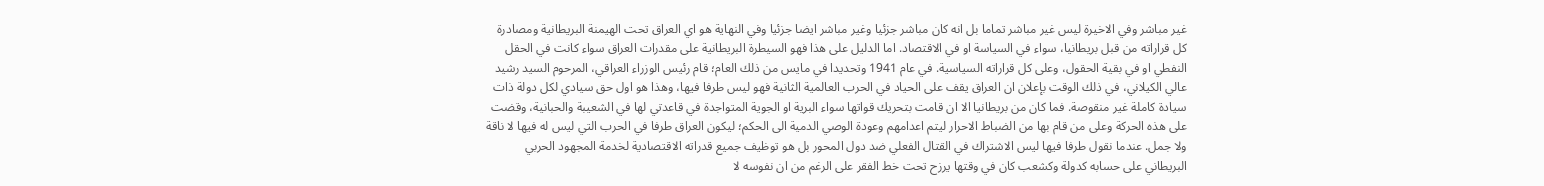غير مباشر وفي الاخيرة ليس غير مباشر تماما بل انه كان مباشر جزئيا وغير مباشر ايضا جزئيا وفي النهاية هو اي العراق تحت الهيمنة البريطانية ومصادرة كل قراراته من قبل بريطانيا، سواء في السياسة او في الاقتصاد. اما الدليل على هذا فهو السيطرة البريطانية على مقدرات العراق سواء كانت في الحقل النفطي او في بقية الحقول، وعلى كل قراراته السياسية. في عام 1941 وتحديدا في مايس من ذلك العام؛ قام رئيس الوزراء العراقي، المرحوم السيد رشيد عالي الكيلاني، في ذلك الوقت بإعلان ان العراق يقف على الحياد في الحرب العالمية الثانية فهو ليس طرفا فيها، وهذا هو اول حق سيادي لكل دولة ذات سيادة كاملة غير منقوصة. فما كان من بريطانيا الا ان قامت بتحريك قواتها سواء البرية او الجوية المتواجدة في قاعدتي لها في الشعيبة والحبانية، وقضت على هذه الحركة وعلى من قام بها من الضباط الاحرار ليتم اعدامهم وعودة الوصي الدمية الى الحكم؛ ليكون العراق طرفا في الحرب التي ليس له فيها لا ناقة ولا جمل. عندما نقول طرفا فيها ليس الاشتراك في القتال الفعلي ضد دول المحور بل هو توظيف جميع قدراته الاقتصادية لخدمة المجهود الحربي البريطاني على حسابه كدولة وكشعب كان في وقتها يرزح تحت خط الفقر على الرغم من ان نفوسه لا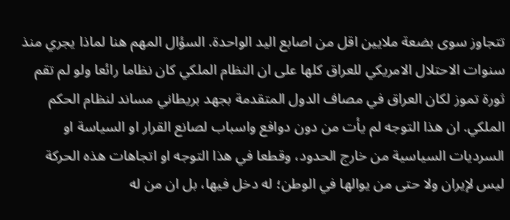تتجاوز سوى بضعة ملايين اقل من اصابع اليد الواحدة. السؤال المهم هنا لماذا يجري منذ سنوات الاحتلال الامريكي للعراق كلها على ان النظام الملكي كان نظاما رائعا ولو لم تقم ثورة تموز لكان العراق في مصاف الدول المتقدمة بجهد بريطاني مساند لنظام الحكم الملكي. ان هذا التوجه لم يأت من دون دوافع واسباب لصانع القرار او السياسة او السرديات السياسية من خارج الحدود، وقطعا في هذا التوجه او اتجاهات هذه الحركة ليس لإيران ولا حتى من يوالها في الوطن؛ له دخل فيها، بل ان من له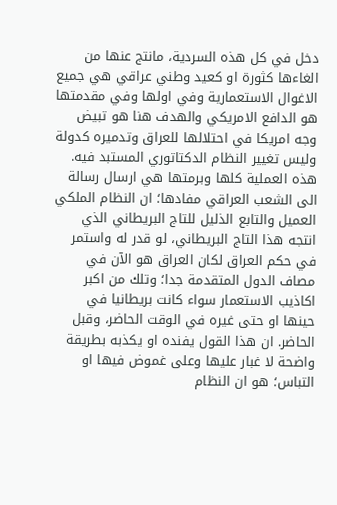دخل في كل هذه السردية، مانتج عنها من الغاءها كثورة او كعيد وطني عراقي هي جميع الاغوال الاستعمارية وفي اولها وفي مقدمتها هو الدافع الامريكي والهدف هنا هو تبيض وجه امريكا في احتلالها للعراق وتدميره كدولة وليس تغيير النظام الدكتاتوري المستبد فيه. هذه العملية كلها وبرمتها هي ارسال رسالة الى الشعب العراقي مفادها؛ ان النظام الملكي العميل والتابع الذليل للتاج البريطاني الذي انتجه هذا التاج البريطاني، لو قدر له واستمر في حكم العراق لكان العراق هو الآن في مصاف الدول المتقدمة جدا؛ وتلك من اكبر اكاذيب الاستعمار سواء كانت بريطانيا في حينها او حتى غيره في الوقت الحاضر، وقبل الحاضر. ان هذا القول يفنده او يكذبه بطريقة واضحة لا غبار عليها وعلى غموض فيها او التباس؛ هو ان النظام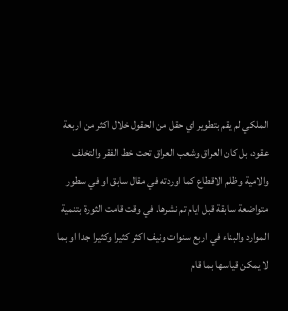الملكي لم يقم بتطوير اي حقل من الحقول خلال اكثر من اربعة عقود، بل كان العراق وشعب العراق تحت خط الفقر والتخلف والامية وظلم الاقطاع كما اوردته في مقال سابق او في سطور متواضعة سابقة قبل ايام تم نشرها. في وقت قامت الثورة بتنمية الموارد والبناء في اربع سنوات ونيف اكثر كثيرا وكثيرا جدا او بما لا يمكن قياسها بما قام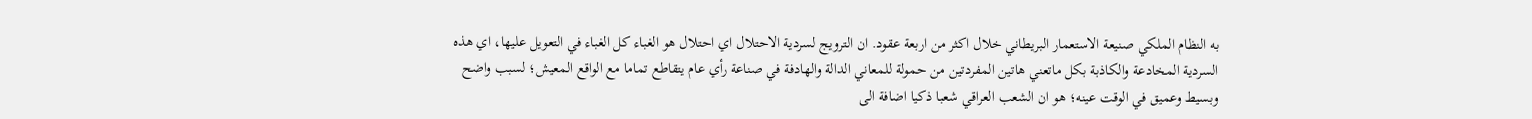به النظام الملكي صنيعة الاستعمار البريطاني خلال اكثر من اربعة عقود. ان الترويج لسردية الاحتلال اي احتلال هو الغباء كل الغباء في التعويل عليها، اي هذه السردية المخادعة والكاذبة بكل ماتعني هاتين المفردتين من حمولة للمعاني الدالة والهادفة في صناعة رأي عام يتقاطع تماما مع الواقع المعيش؛ لسبب واضح وبسيط وعميق في الوقت عينه؛ هو ان الشعب العراقي شعبا ذكيا اضافة الى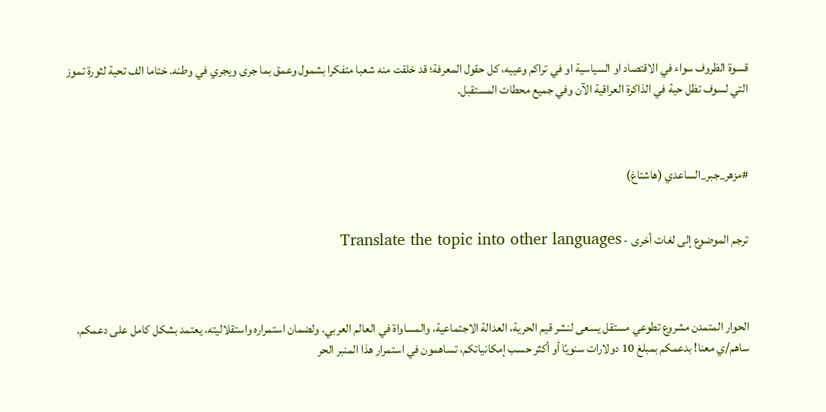قسوة الظروف سواء في الاقتصاد او السياسية او في تراكم وعييه، كل حقول المعرفة؛ قد خلقت منه شعبا متفكرا بشمول وعمق بما جرى ويجري في وطنه. ختاما الف تحية لثورة تموز التي لسوف تظل حية في الذاكرة العراقية الآن وفي جميع محطات المستقبل.



#مزهر_جبر_الساعدي (هاشتاغ)


ترجم الموضوع إلى لغات أخرى - Translate the topic into other languages



الحوار المتمدن مشروع تطوعي مستقل يسعى لنشر قيم الحرية، العدالة الاجتماعية، والمساواة في العالم العربي. ولضمان استمراره واستقلاليته، يعتمد بشكل كامل على دعمكم. ساهم/ي معنا! بدعمكم بمبلغ 10 دولارات سنويًا أو أكثر حسب إمكانياتكم، تساهمون في استمرار هذا المنبر الحر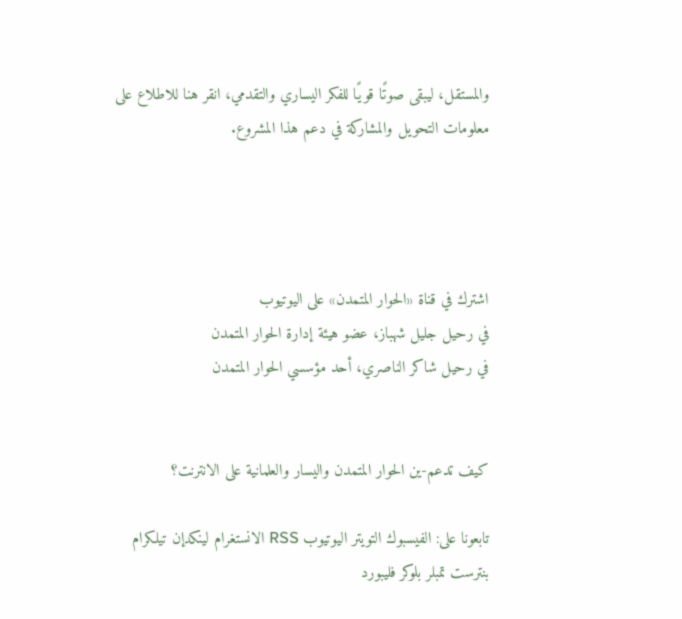والمستقل، ليبقى صوتًا قويًا للفكر اليساري والتقدمي، انقر هنا للاطلاع على معلومات التحويل والمشاركة في دعم هذا المشروع.




اشترك في قناة «الحوار المتمدن» على اليوتيوب
في رحيل جليل شهباز، عضو هيئة إدارة الحوار المتمدن
في رحيل شاكر الناصري، أحد مؤسسي الحوار المتمدن


كيف تدعم-ين الحوار المتمدن واليسار والعلمانية على الانترنت؟

تابعونا على: الفيسبوك التويتر اليوتيوب RSS الانستغرام لينكدإن تيلكرام بنترست تمبلر بلوكر فليبورد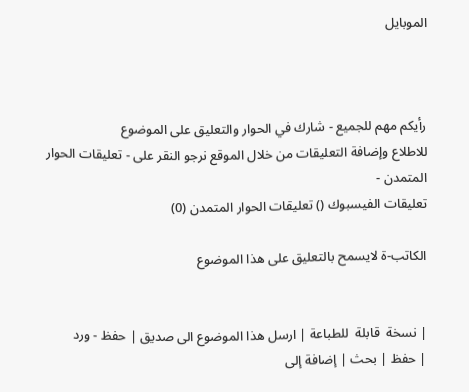الموبايل



رأيكم مهم للجميع - شارك في الحوار والتعليق على الموضوع
للاطلاع وإضافة التعليقات من خلال الموقع نرجو النقر على - تعليقات الحوار المتمدن -
تعليقات الفيسبوك () تعليقات الحوار المتمدن (0)

الكاتب-ة لايسمح بالتعليق على هذا الموضوع


| نسخة  قابلة  للطباعة | ارسل هذا الموضوع الى صديق | حفظ - ورد
| حفظ | بحث | إضافة إلى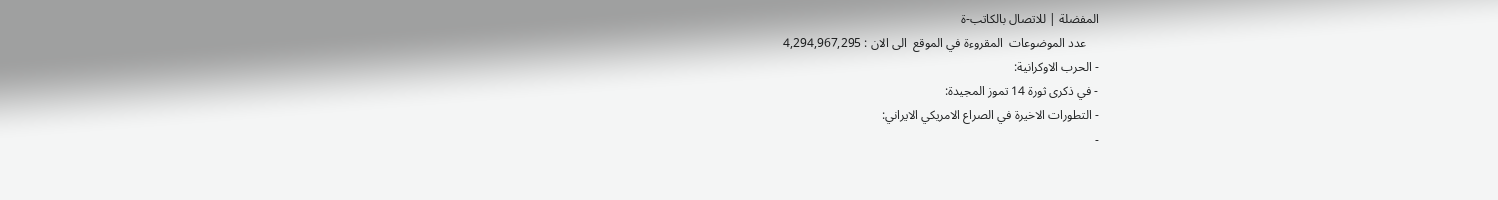المفضلة | للاتصال بالكاتب-ة
    عدد الموضوعات  المقروءة في الموقع  الى الان : 4,294,967,295
- الحرب الاوكرانية:
- في ذكرى ثورة 14 تموز المجيدة:
- التطورات الاخيرة في الصراع الامريكي الايراني:
-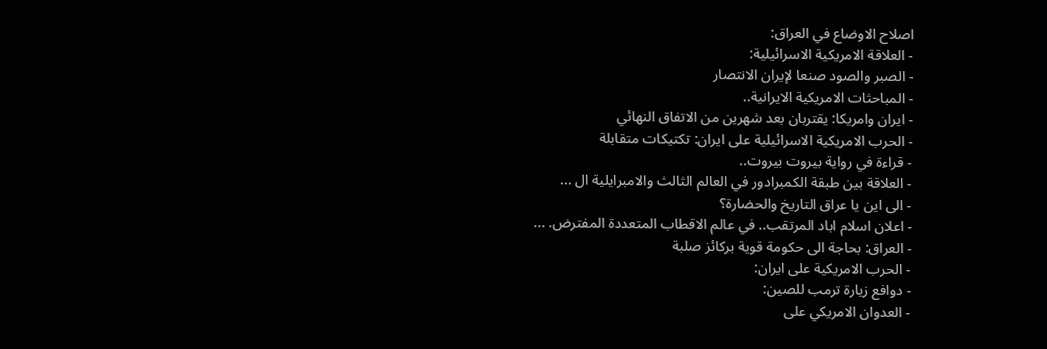اصلاح الاوضاع في العراق:
- العلاقة الامريكية الاسرائيلية:
- الصبر والصود صنعا لإيران الانتصار
- المباحثات الامريكية الايرانية..
- ايران وامريكا: يقتربان بعد شهرين من الاتفاق النهائي
- الحرب الامريكية الاسرائيلية على ايران: تكتيكات متقابلة
- قراءة في رواية بيروت بيروت..
- العلاقة بين طبقة الكمبرادور في العالم الثالث والامبرايلية ال ...
- الى اين يا عراق التاريخ والحضارة؟
- اعلان اسلام اباد المرتقب.. في عالم الاقطاب المتعددة المفترض. ...
- العراق: بحاجة الى حكومة قوية بركائز صلبة
- الحرب الامريكية على ايران:
- دوافع زيارة ترمب للصين:
- العدوان الامريكي على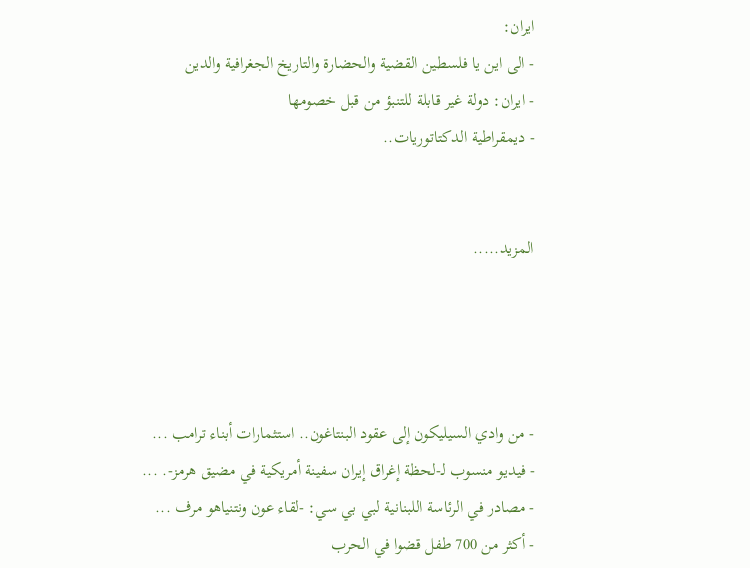ايران:
- الى اين يا فلسطين القضية والحضارة والتاريخ الجغرافية والدين
- ايران: دولة غير قابلة للتنبؤ من قبل خصومها
- ديمقراطية الدكتاتوريات..


المزيد.....




- من وادي السيليكون إلى عقود البنتاغون.. استثمارات أبناء ترامب ...
- فيديو منسوب لـ-لحظة إغراق إيران سفينة أمريكية في مضيق هرمز-. ...
- مصادر في الرئاسة اللبنانية لبي بي سي: -لقاء عون ونتنياهو مرف ...
- أكثر من 700 طفل قضوا في الحرب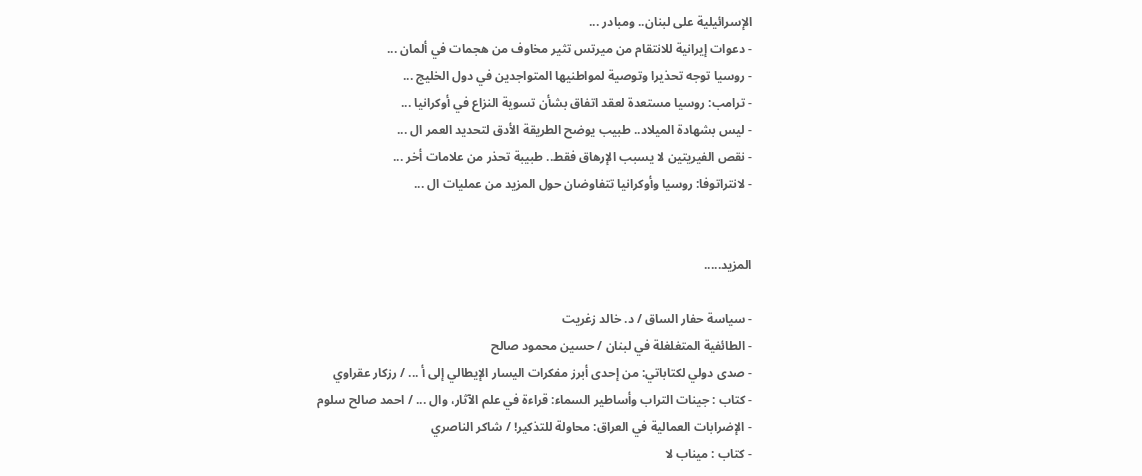الإسرائيلية على لبنان.. ومبادر ...
- دعوات إيرانية للانتقام من ميرتس تثير مخاوف من هجمات في ألمان ...
- روسيا توجه تحذيرا وتوصية لمواطنيها المتواجدين في دول الخليج ...
- ترامب: روسيا مستعدة لعقد اتفاق بشأن تسوية النزاع في أوكرانيا ...
- ليس بشهادة الميلاد.. طبيب يوضح الطريقة الأدق لتحديد العمر ال ...
- نقص الفيريتين لا يسبب الإرهاق فقط.. طبيبة تحذر من علامات أخر ...
- لانتراتوفا: روسيا وأوكرانيا تتفاوضان حول المزيد من عمليات ال ...


المزيد.....

- سياسة حفار الساق / د. خالد زغريت
- الطائفية المتغلغلة في لبنان / حسين محمود صالح
- صدى دولي لكتاباتي: من إحدى أبرز مفكرات اليسار الإيطالي إلى أ ... / رزكار عقراوي
- كتاب : جينات التراب وأساطير السماء: قراءة في علم الآثار، وال ... / احمد صالح سلوم
- الإضرابات العمالية في العراق: محاولة للتذكير! / شاكر الناصري
- كتاب : ميناب لا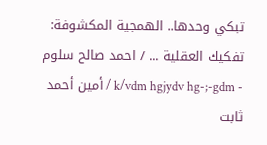تبكي وحدها.. الهمجية المكشوفة: تفكيك العقلية ... / احمد صالح سلوم
- k/vdm hgjydv hg-;-gdm / أمين أحمد ثابت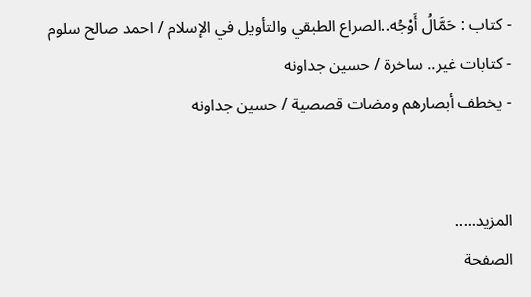- كتاب : حَمَّالُ أَوْجُه..الصراع الطبقي والتأويل في الإسلام / احمد صالح سلوم
- كتابات غير.. ساخرة / حسين جداونه
- يخطف أبصارهم ومضات قصصية / حسين جداونه


المزيد.....
الصفحة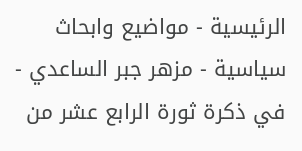الرئيسية - مواضيع وابحاث سياسية - مزهر جبر الساعدي - في ذكرة ثورة الرابع عشر من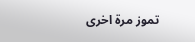تموز مرة اخرى